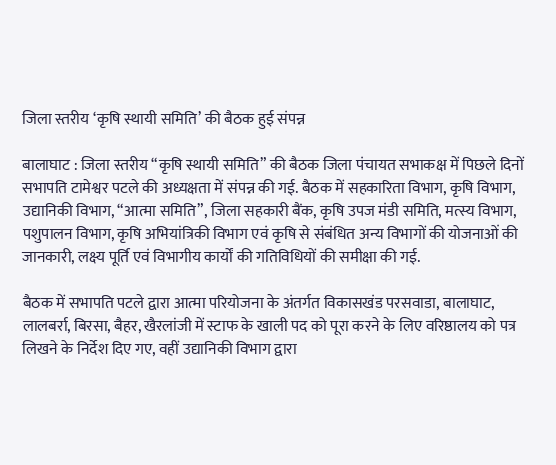जिला स्तरीय ‘कृषि स्थायी समिति’ की बैठक हुई संपन्न

बालाघाट : जिला स्तरीय “कृषि स्थायी समिति” की बैठक जिला पंचायत सभाकक्ष में पिछले दिनों सभापति टामेश्वर पटले की अध्यक्षता में संपन्न की गई. बैठक में सहकारिता विभाग, कृषि विभाग, उद्यानिकी विभाग, “आत्मा समिति”, जिला सहकारी बैंक, कृषि उपज मंडी समिति, मत्स्य विभाग, पशुपालन विभाग, कृषि अभियांत्रिकी विभाग एवं कृषि से संबंधित अन्य विभागों की योजनाओं की जानकारी, लक्ष्य पूर्ति एवं विभागीय कार्यों की गतिविधियों की समीक्षा की गई.

बैठक में सभापति पटले द्वारा आत्मा परियोजना के अंतर्गत विकासखंड परसवाडा, बालाघाट, लालबर्रा, बिरसा, बैहर, खैरलांजी में स्टाफ के खाली पद को पूरा करने के लिए वरिष्ठालय को पत्र लिखने के निर्देश दिए गए, वहीं उद्यानिकी विभाग द्वारा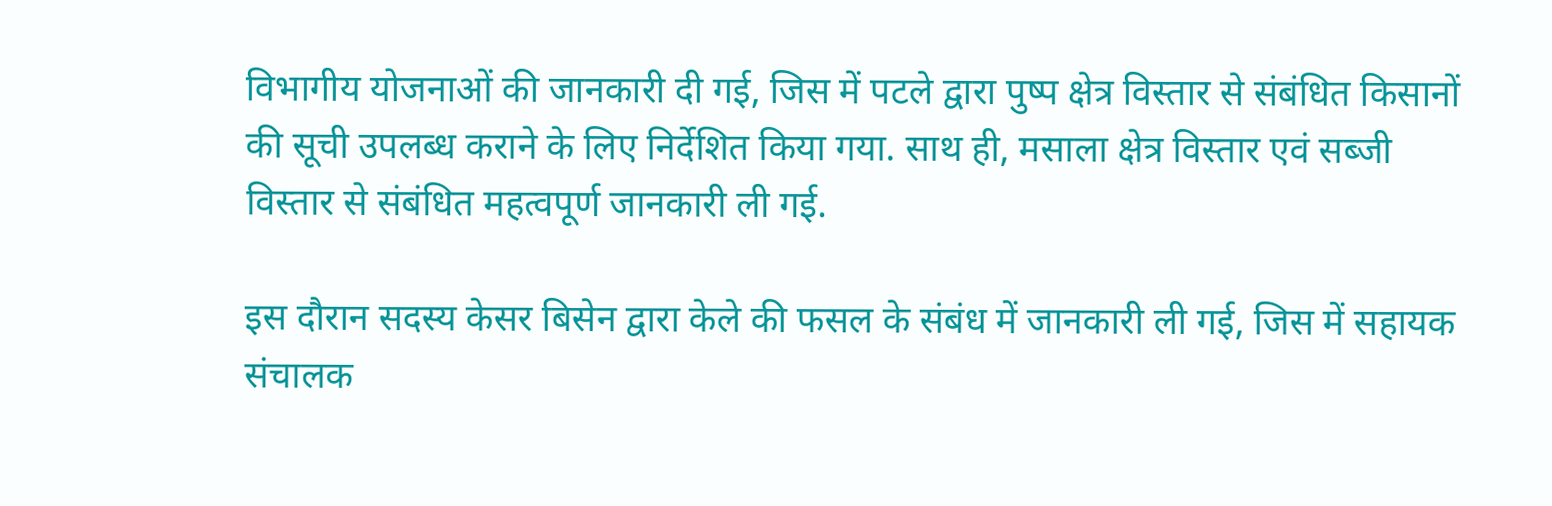विभागीय योजनाओं की जानकारी दी गई, जिस में पटले द्वारा पुष्प क्षेत्र विस्तार से संबंधित किसानों की सूची उपलब्ध कराने के लिए निर्देशित किया गया. साथ ही, मसाला क्षेत्र विस्तार एवं सब्जी विस्तार से संबंधित महत्वपूर्ण जानकारी ली गई.

इस दौरान सदस्य केसर बिसेन द्वारा केले की फसल के संबंध में जानकारी ली गई, जिस में सहायक संचालक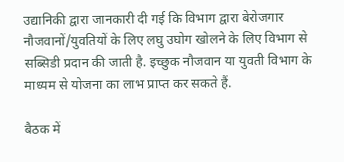उद्यानिकी द्वारा जानकारी दी गई कि विभाग ‌द्वारा बेरोजगार नौजवानों/युवतियों के लिए लघु उघोग खोलने के लिए विभाग से सब्सिडी प्रदान की जाती है. इच्छुक नौजवान या युवती विभाग के माध्यम से योजना का लाभ प्राप्त कर सकते हैं.

बैठक में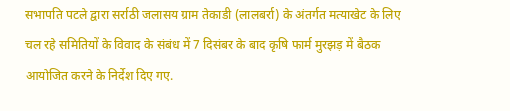सभापति पटले द्वारा सर्राठी जलासय ग्राम तेकाडी (लालबर्रा) के अंतर्गत मत्याखेट के लिए चल रहे समितियों के विवाद के संबंध में 7 दिसंबर के बाद कृषि फार्म मुरझड़ में बैठक आयोजित करने के निर्देश दिए गए.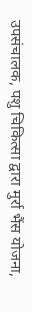उपसंचालक, पशु चिकित्सा द्वारा मुर्रा भैंस योजना,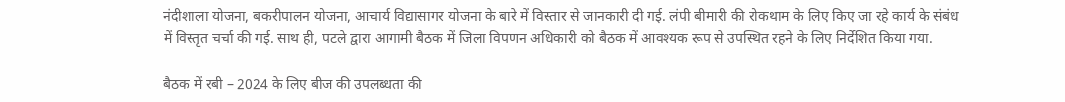नंदीशाला योजना, बकरीपालन योजना, आचार्य विद्यासागर योजना के बारे में विस्तार से जानकारी दी गई. लंपी बीमारी की रोकथाम के लिए किए जा रहे कार्य के संबंध में विस्तृत चर्चा की गई. साथ ही, पटले द्वारा आगामी बैठक में जिला विपणन अधिकारी को बैठक में आवश्यक रूप से उपस्थित रहने के लिए निर्देशित किया गया.

बैठक में रबी – 2024 के लिए बीज की उपलब्धता की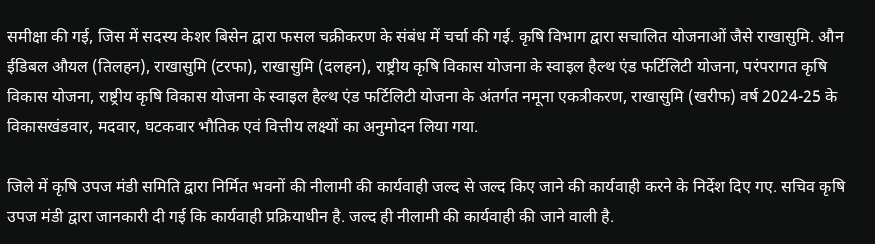समीक्षा की गई, जिस में सदस्य केशर बिसेन द्वारा फसल चक्रीकरण के संबंध में चर्चा की गई. कृषि विभाग द्वारा सचालित योजनाओं जैसे राखासुमि. औन ईडिबल औयल (तिलहन), राखासुमि (टरफा), राखासुमि (दलहन), राष्ट्रीय कृषि विकास योजना के स्वाइल हैल्थ एंड फर्टिलिटी योजना, परंपरागत कृषि विकास योजना, राष्ट्रीय कृषि विकास योजना के स्वाइल हैल्थ एंड फर्टिलिटी योजना के अंतर्गत नमूना एकत्रीकरण, राखासुमि (खरीफ) वर्ष 2024-25 के विकासखंडवार, मदवार, घटकवार भौतिक एवं वित्तीय लक्ष्यों का अनुमोदन लिया गया.

जिले में कृषि उपज मंडी समिति द्वारा निर्मित भवनों की नीलामी की कार्यवाही जल्द से जल्द किए जाने की कार्यवाही करने के निर्देश दिए गए. सचिव कृषि उपज मंडी द्वारा जानकारी दी गई कि कार्यवाही प्रक्रियाधीन है. जल्द ही नीलामी की कार्यवाही की जाने वाली है.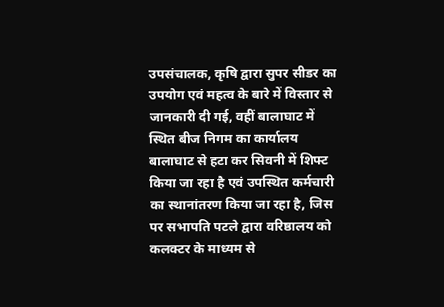उपसंचालक, कृषि द्वारा सुपर सीडर का उपयोग एवं महत्व के बारे में विस्तार से जानकारी दी गई, वहीं बालाघाट में स्थित बीज निगम का कार्यालय बालाघाट से हटा कर सिवनी में शिफ्ट किया जा रहा है एवं उपस्थित कर्मचारी का स्थानांतरण किया जा रहा है, जिस पर सभापति पटले द्वारा वरिष्ठालय को कलक्टर के माध्यम से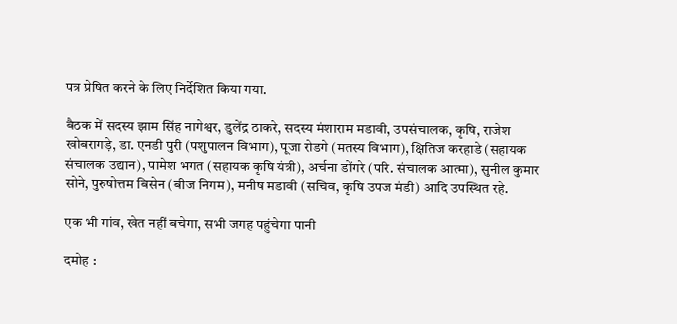पत्र प्रेषित करने के लिए निर्देशित किया गया.

बैठक में सदस्य झाम सिंह नागेश्वर, डुलेंद्र ठाकरे, सदस्य मंशाराम मडावी, उपसंचालक, कृषि, राजेश खोबरागड़े, डा. एनडी पुरी (पशुपालन विभाग), पूजा रोडगे (मतस्य विभाग), क्षितिज करहाडे (सहायक संचालक उद्यान), पामेश भगत (सहायक कृषि यंत्री), अर्चना डोंगरे (परि. संचालक आत्मा), सुनील कुमार सोने, पुरुषोत्तम बिसेन (बीज निगम), मनीष मडावी (सचिव, कृषि उपज मंडी) आदि उपस्थित रहे.

एक भी गांव, खेत नहीं बचेगा, सभी जगह पहुंचेगा पानी

दमोह :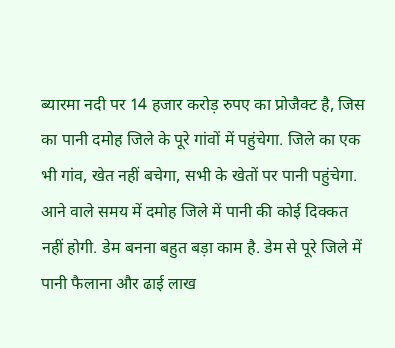ब्यारमा नदी पर 14 हजार करोड़ रुपए का प्रोजैक्ट है, जिस का पानी दमोह जिले के पूरे गांवों में पहुंचेगा. जिले का एक भी गांव, खेत नहीं बचेगा, सभी के खेतों पर पानी पहुंचेगा. आने वाले समय में दमोह जिले में पानी की कोई दिक्कत नहीं होगी. डेम बनना बहुत बड़ा काम है. डेम से पूरे जिले में पानी फैलाना और ढाई लाख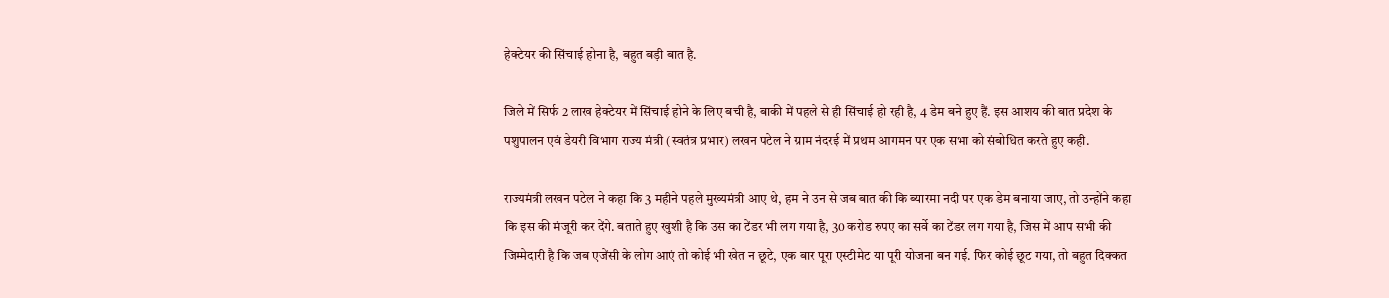हेक्टेयर की सिंचाई होना है, बहुत बड़ी बात है.

जिले में सिर्फ 2 लाख हेक्टेयर में सिंचाई होने के लिए बची है, बाकी में पहले से ही सिंचाई हो रही है, 4 डेम बने हुए हैं. इस आशय की बात प्रदेश के पशुपालन एवं डेयरी विभाग राज्य मंत्री (स्वतंत्र प्रभार) लखन पटेल ने ग्राम नंदरई में प्रथम आगमन पर एक सभा को संबोधित करते हुए कही.

राज्यमंत्री लखन पटेल ने कहा कि 3 महीने पहले मुख्यमंत्री आए थे, हम ने उन से जब बात की कि ब्यारमा नदी पर एक डेम बनाया जाए, तो उन्होंने कहा कि इस की मंजूरी कर देंगे. बताते हुए खुशी है कि उस का टेंडर भी लग गया है, 30 करोड रुपए का सर्वे का टेंडर लग गया है, जिस में आप सभी की जिम्मेदारी है कि जब एजेंसी के लोग आएं तो कोई भी खेत न छूटे, एक बार पूरा एस्टीमेट या पूरी योजना बन गई. फिर कोई छूट गया, तो बहुत दिक्कत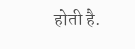होती है.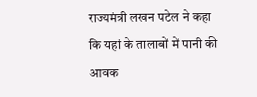राज्यमंत्री लखन पटेल ने कहा कि यहां के तालाबों में पानी की आवक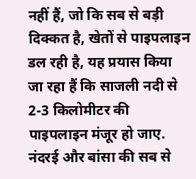नहीं हैं, जो कि सब से बड़ी दिक्कत है, खेतों से पाइपलाइन डल रही है, यह प्रयास किया जा रहा हैं कि साजली नदी से 2-3 किलोमीटर की पाइपलाइन मंजूर हो जाए. नंदरई और बांसा की सब से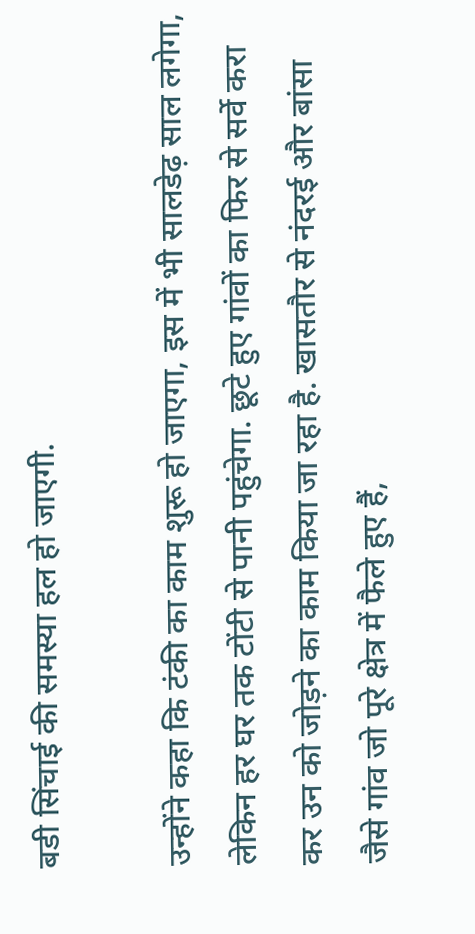बडी सिंचाई की समस्या हल हो जाएगी.

उन्होंने कहा कि टंकी का काम शुरू हो जाएगा, इस में भी सालडेढ़ साल लगेगा, लेकिन हर घर तक टोंटी से पानी पहुंचेगा. छूटे हुए गांवों का फिर से सर्वे करा कर उन को जोड़ने का काम किया जा रहा है. खासतौर से नंदरई और बांसा जैसे गांव जो पूरे क्षेत्र में फैले हुए हैं,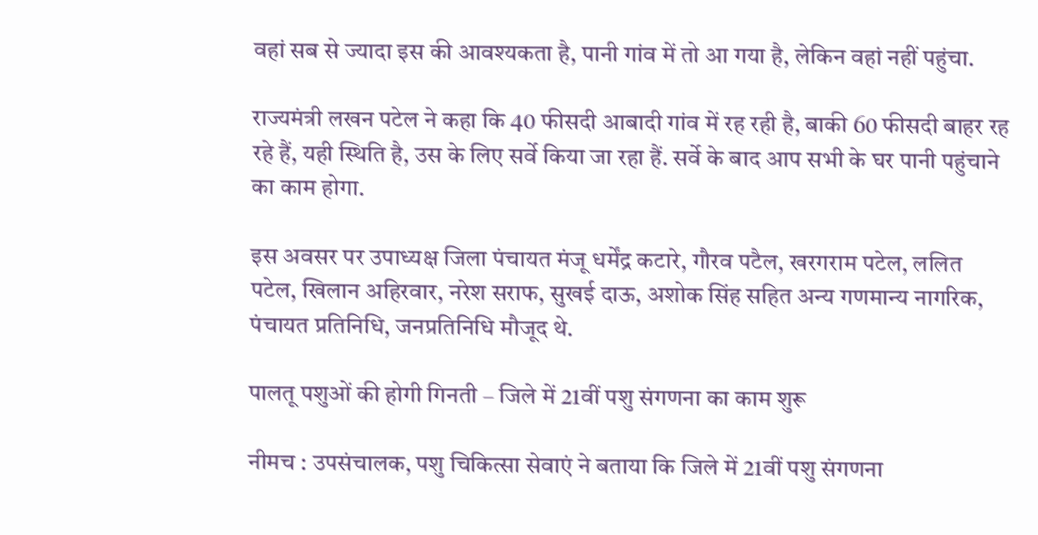वहां सब से ज्यादा इस की आवश्यकता है, पानी गांव में तो आ गया है, लेकिन वहां नहीं पहुंचा.

राज्यमंत्री लखन पटेल ने कहा कि 40 फीसदी आबादी गांव में रह रही है, बाकी 60 फीसदी बाहर रह रहे हैं, यही स्थिति है, उस के लिए सर्वे किया जा रहा हैं. सर्वे के बाद आप सभी के घर पानी पहुंचाने का काम होगा.

इस अवसर पर उपाध्यक्ष जिला पंचायत मंजू धर्मेंद्र कटारे, गौरव पटैल, खरगराम पटेल, ललित पटेल, खिलान अहिरवार, नरेश सराफ, सुखई दाऊ, अशोक सिंह सहित अन्य गणमान्य नागरिक, पंचायत प्रतिनिधि, जनप्रतिनिधि मौजूद थे.

पालतू पशुओं की होगी गिनती – जिले में 21वीं पशु संगणना का काम शुरू

नीमच : उपसंचालक, पशु चिकित्सा सेवाएं ने बताया कि जिले में 21वीं पशु संगणना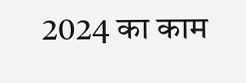2024 का काम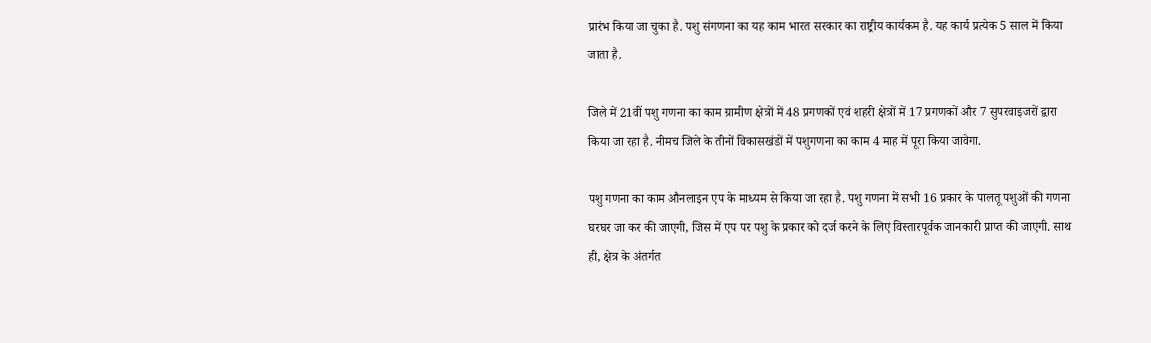प्रारंभ किया जा चुका है. पशु संगणना का यह काम भारत सरकार का राष्ट्रीय कार्यकम है. यह कार्य प्रत्येक 5 साल में किया जाता है.

जिले में 21वीं पशु गणना का काम ग्रामीण क्षेत्रों में 48 प्रगणकों एवं शहरी क्षेत्रों में 17 प्रगणकों और 7 सुपरवाइजरों द्वारा किया जा रहा है. नीमच जिले के तीनों विकासखंडों में पशुगणना का काम 4 माह में पूरा किया जावेगा.

पशु गणना का काम औनलाइन एप के माध्यम से किया जा रहा है. पशु गणना में सभी 16 प्रकार के पालतू पशुओं की गणना घरघर जा कर की जाएगी, जिस में एप पर पशु के प्रकार को दर्ज करने के लिए विस्तारपूर्वक जानकारी प्राप्‍त की जाएगी. साथ ही, क्षेत्र के अंतर्गत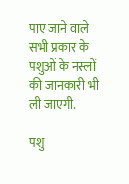पाए जाने वाले सभी प्रकार के पशुओं के नस्लों की जानकारी भी ली जाएगी.

पशु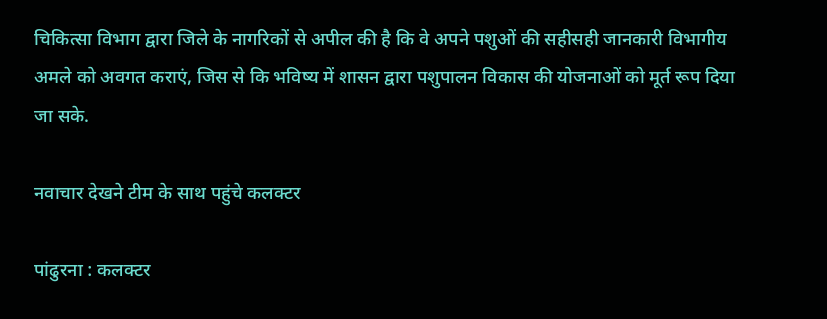चिकित्‍सा विभाग द्वारा जिले के नागरिकों से अपील की है कि वे अपने पशुओं की सहीसही जानकारी विभागीय अमले को अवगत कराएं, जिस से कि भविष्य में शासन द्वारा पशुपालन विकास की योजनाओं को मूर्त रूप दिया जा सके.

नवाचार देखने टीम के साथ पहुंचे कलक्टर

पांढुरना : कलक्टर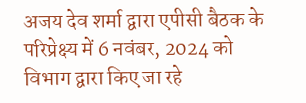अजय देव शर्मा द्वारा एपीसी बैठक के परिप्रेक्ष्य में 6 नवंबर, 2024 को विभाग द्वारा किए जा रहे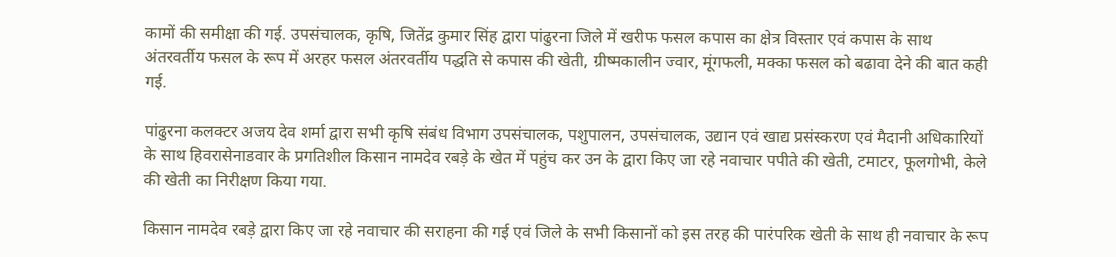कामों की समीक्षा की गई. उपसंचालक, कृषि, जितेंद्र कुमार सिंह द्वारा पांढुरना जिले में खरीफ फसल कपास का क्षेत्र विस्तार एवं कपास के साथ अंतरवर्तीय फसल के रूप में अरहर फसल अंतरवर्तीय पद्धति से कपास की खेती, ग्रीष्मकालीन ज्वार, मूंगफली, मक्का फसल को बढावा देने की बात कही गई.

पांढुरना कलक्टर अजय देव शर्मा द्वारा सभी कृषि संबंध विभाग उपसंचालक, पशुपालन, उपसंचालक, उद्यान एवं खाद्य प्रसंस्करण एवं मैदानी अधिकारियों के साथ हिवरासेनाडवार के प्रगतिशील किसान नामदेव रबड़े के खेत में पहुंच कर उन के द्वारा किए जा रहे नवाचार पपीते की खेती, टमाटर, फूलगोभी, केले की खेती का निरीक्षण किया गया.

किसान नामदेव रबड़े द्वारा किए जा रहे नवाचार की सराहना की गई एवं जिले के सभी किसानों को इस तरह की पारंपरिक खेती के साथ ही नवाचार के रूप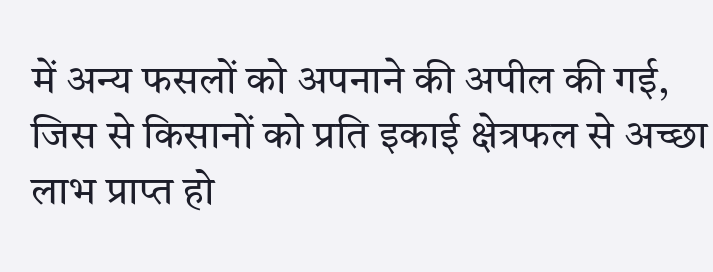में अन्य फसलों को अपनाने की अपील की गई, जिस से किसानों को प्रति इकाई क्षेत्रफल से अच्छा लाभ प्राप्त हो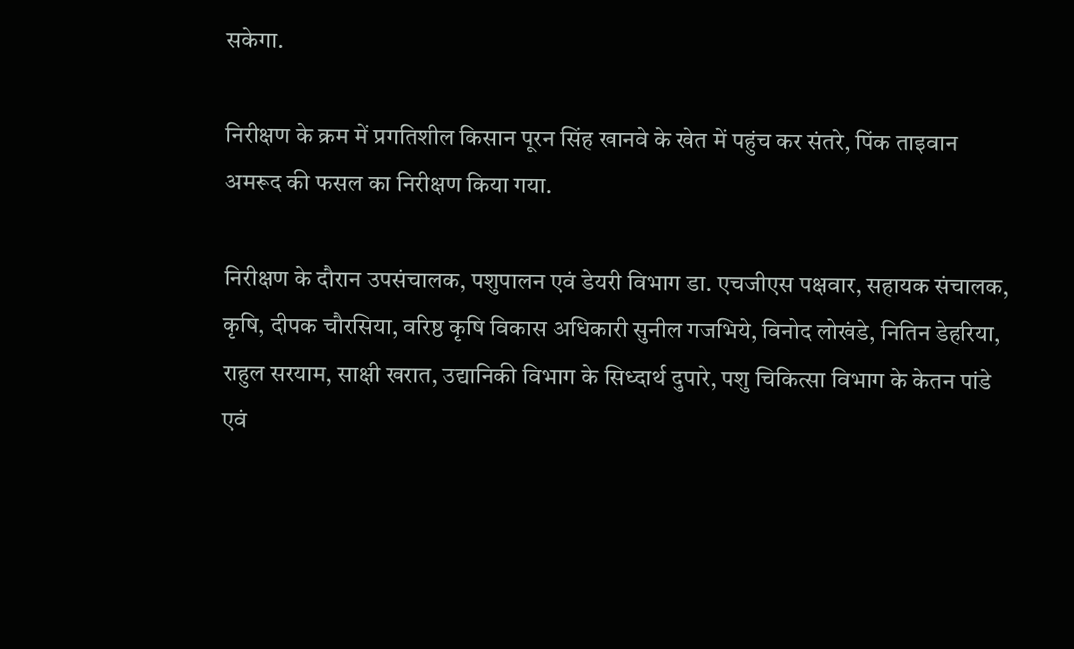सकेगा.

निरीक्षण के क्रम में प्रगतिशील किसान पूरन सिंह खानवे के खेत में पहुंच कर संतरे, पिंक ताइवान अमरूद की फसल का निरीक्षण किया गया.

निरीक्षण के दौरान उपसंचालक, पशुपालन एवं डेयरी विभाग डा. एचजीएस पक्षवार, सहायक संचालक, कृषि, दीपक चौरसिया, वरिष्ठ कृषि विकास अधिकारी सुनील गजभिये, विनोद लोखंडे, नितिन डेहरिया, राहुल सरयाम, साक्षी खरात, उद्यानिकी विभाग के सिध्दार्थ दुपारे, पशु चिकित्सा विभाग के केतन पांडे एवं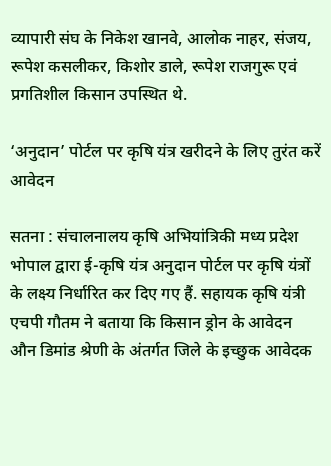व्यापारी संघ के निकेश खानवे, आलोक नाहर, संजय, रूपेश कसलीकर, किशोर डाले, रूपेश राजगुरू एवं प्रगतिशील किसान उपस्थित थे.

‘अनुदान’ पोर्टल पर कृषि यंत्र खरीदने के लिए तुरंत करें आवेदन

सतना : संचालनालय कृषि अभियांत्रिकी मध्य प्रदेश भोपाल द्वारा ई-कृषि यंत्र अनुदान पोर्टल पर कृषि यंत्रों के लक्ष्य निर्धारित कर दिए गए हैं. सहायक कृषि यंत्री एचपी गौतम ने बताया कि किसान ड्रोन के आवेदन औन डिमांड श्रेणी के अंतर्गत जिले के इच्छुक आवेदक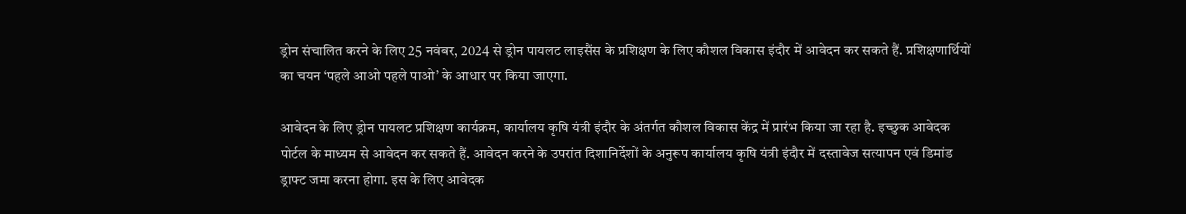ड्रोन संचालित करने के लिए 25 नवंबर, 2024 से ड्रोन पायलट लाइसैंस के प्रशिक्षण के लिए कौशल विकास इंदौर में आवेदन कर सकते हैं. प्रशिक्षणार्थियों का चयन ‘पहले आओ पहले पाओ’ के आधार पर किया जाएगा.

आवेदन के लिए ड्रोन पायलट प्रशिक्षण कार्यक्रम, कार्यालय कृषि यंत्री इंदौर के अंतर्गत कौशल विकास केंद्र में प्रारंभ किया जा रहा है. इच्छुक आवेदक पोर्टल के माध्यम से आवेदन कर सकते हैं. आवेदन करने के उपरांत दिशानिर्देशों के अनुरूप कार्यालय कृषि यंत्री इंदौर में दस्तावेज सत्यापन एवं डिमांड ड्राफ्ट जमा करना होगा. इस के लिए आवेदक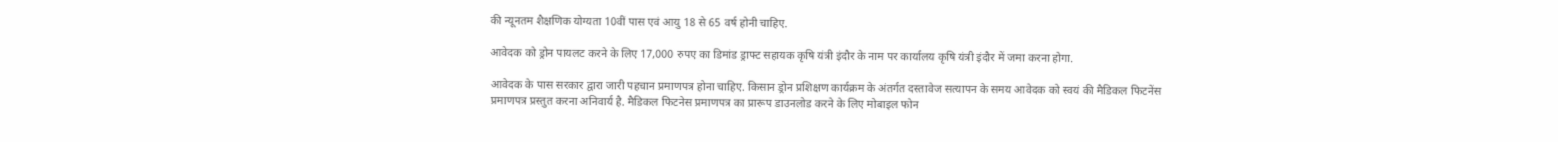की न्यूनतम शैक्षणिक योग्यता 10वीं पास एवं आयु 18 से 65 वर्ष होनी चाहिए.

आवेदक को ड्रोन पायलट करने के लिए 17,000 रुपए का डिमांड ड्राफ्ट सहायक कृषि यंत्री इंदौर के नाम पर कार्यालय कृषि यंत्री इंदौर में जमा करना होगा.

आवेदक के पास सरकार द्वारा जारी पहचान प्रमाणपत्र होना चाहिए. किसान ड्रोन प्रशिक्षण कार्यक्रम के अंतर्गत दस्तावेज सत्यापन के समय आवेदक को स्वयं की मैडिकल फिटनेंस प्रमाणपत्र प्रस्तुत करना अनिवार्य है. मैडिकल फिटनेस प्रमाणपत्र का प्रारूप डाउनलोड करने के लिए मोबाइल फोन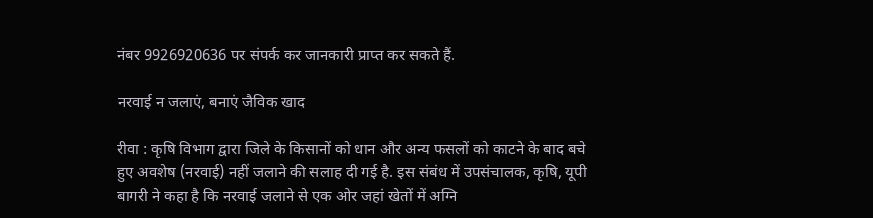नंबर 9926920636 पर संपर्क कर जानकारी प्राप्त कर सकते हैं.

नरवाई न जलाएं, बनाएं जैविक खाद

रीवा : कृषि विभाग द्वारा जिले के किसानों को धान और अन्य फसलों को काटने के बाद बचे हुए अवशेष (नरवाई) नहीं जलाने की सलाह दी गई है. इस संबंध में उपसंचालक, कृषि, यूपी बागरी ने कहा है कि नरवाई जलाने से एक ओर जहां खेतों में अग्नि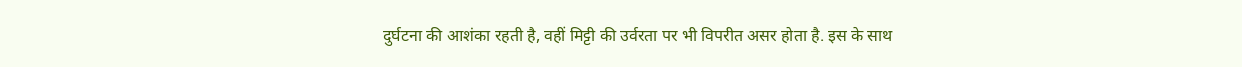दुर्घटना की आशंका रहती है, वहीं मिट्टी की उर्वरता पर भी विपरीत असर होता है. इस के साथ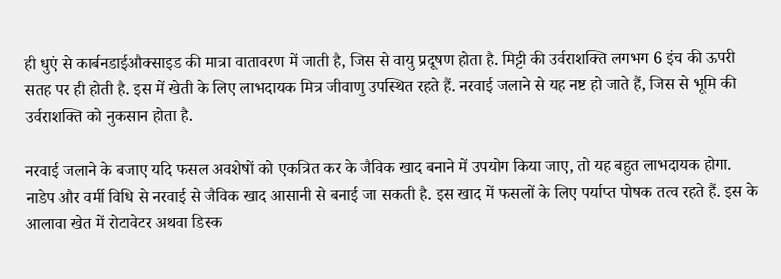ही धुएं से कार्बनडाईऔक्साइड की मात्रा वातावरण में जाती है, जिस से वायु प्रदूषण होता है. मिट्टी की उर्वराशक्ति लगभग 6 इंच की ऊपरी सतह पर ही होती है. इस में खेती के लिए लाभदायक मित्र जीवाणु उपस्थित रहते हैं. नरवाई जलाने से यह नष्ट हो जाते हैं, जिस से भूमि की उर्वराशक्ति को नुकसान होता है.

नरवाई जलाने के बजाए यदि फसल अवशेषों को एकत्रित कर के जैविक खाद बनाने में उपयोग किया जाए, तो यह बहुत लाभदायक होगा. नाडेप और वर्मी विधि से नरवाई से जैविक खाद आसानी से बनाई जा सकती है. इस खाद में फसलों के लिए पर्याप्त पोषक तत्व रहते हैं. इस के आलावा खेत में रोटावेटर अथवा डिस्क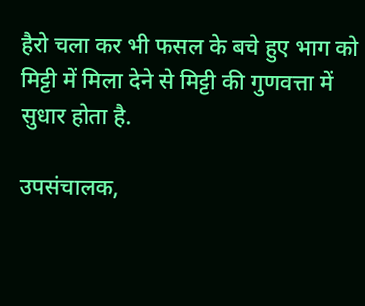हैरो चला कर भी फसल के बचे हुए भाग को मिट्टी में मिला देने से मिट्टी की गुणवत्ता में सुधार होता है.

उपसंचालक,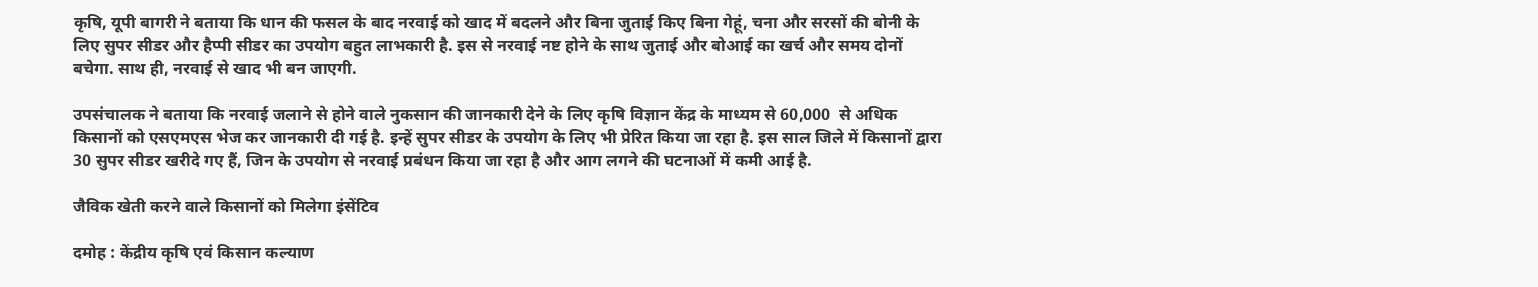कृषि, यूपी बागरी ने बताया कि धान की फसल के बाद नरवाई को खाद में बदलने और बिना जुताई किए बिना गेहूं, चना और सरसों की बोनी के लिए सुपर सीडर और हैप्पी सीडर का उपयोग बहुत लाभकारी है. इस से नरवाई नष्ट होने के साथ जुताई और बोआई का खर्च और समय दोनों बचेगा. साथ ही, नरवाई से खाद भी बन जाएगी.

उपसंचालक ने बताया कि नरवाई जलाने से होने वाले नुकसान की जानकारी देने के लिए कृषि विज्ञान केंद्र के माध्यम से 60,000  से अधिक किसानों को एसएमएस भेज कर जानकारी दी गई है. इन्हें सुपर सीडर के उपयोग के लिए भी प्रेरित किया जा रहा है. इस साल जिले में किसानों द्वारा 30 सुपर सीडर खरीदे गए हैं, जिन के उपयोग से नरवाई प्रबंधन किया जा रहा है और आग लगने की घटनाओं में कमी आई है.

जैविक खेती करने वाले किसानों को मिलेगा इंसेंटिव

दमोह : केंद्रीय कृषि एवं किसान कल्याण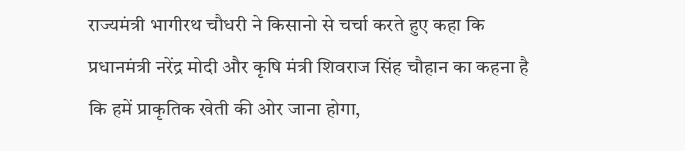राज्यमंत्री भागीरथ चौधरी ने किसानो से चर्चा करते हुए कहा कि प्रधानमंत्री नरेंद्र मोदी और कृषि मंत्री शिवराज सिंह चौहान का कहना है कि हमें प्राकृतिक खेती की ओर जाना होगा,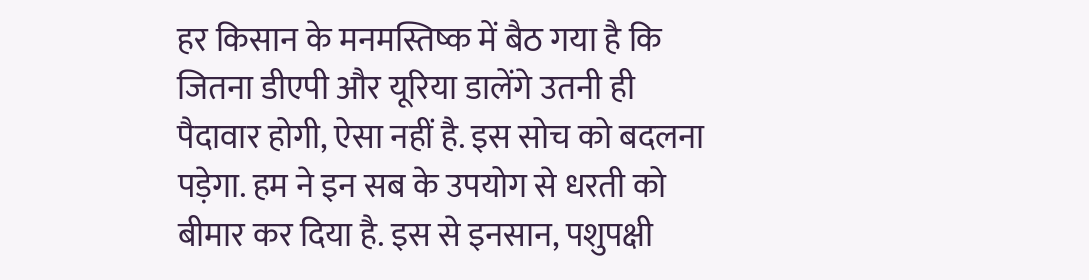हर किसान के मनमस्तिष्क में बैठ गया है कि जितना डीएपी और यूरिया डालेंगे उतनी ही पैदावार होगी, ऐसा नहीं है. इस सोच को बदलना पड़ेगा. हम ने इन सब के उपयोग से धरती को बीमार कर दिया है. इस से इनसान, पशुपक्षी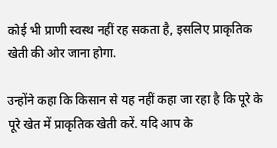कोई भी प्राणी स्वस्थ नहीं रह सकता है, इसलिए प्राकृतिक खेती की ओर जाना होगा.

उन्होंने कहा कि किसान से यह नहीं कहा जा रहा है कि पूरे के पूरे खेत में प्राकृतिक खेती करें. यदि आप के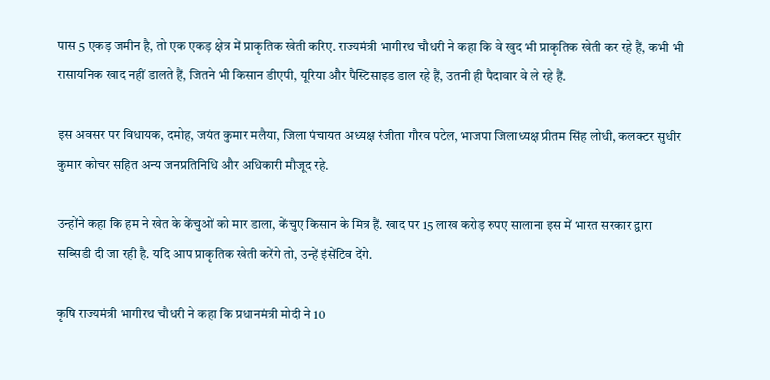पास 5 एकड़ जमीन है, तो एक एकड़ क्षेत्र में प्राकृतिक खेती करिए. राज्यमंत्री भागीरथ चौधरी ने कहा कि वे खुद भी प्राकृतिक खेती कर रहे हैं, कभी भी रासायनिक खाद नहीं डालते हैं, जितने भी किसान डीएपी, यूरिया और पैस्टिसाइड डाल रहे हैं, उतनी ही पैदावार वे ले रहे हैं.

इस अवसर पर विधायक, दमोह, जयंत कुमार मलैया, जिला पंचायत अध्यक्ष रंजीता गौरव पटेल, भाजपा जिलाध्यक्ष प्रीतम सिंह लोधी, कलक्टर सुधीर कुमार कोचर सहित अन्य जनप्रतिनिधि और अधिकारी मौजूद रहे.

उन्होंने कहा कि हम ने खेत के केंचुओं को मार डाला, केंचुए किसान के मित्र हैं. खाद पर 15 लाख करोड़ रुपए सालाना इस में भारत सरकार द्वारा सब्सिडी दी जा रही है. यदि आप प्राकृतिक खेती करेंगे तो, उन्हें इंसेंटिव देंगे.

कृषि राज्यमंत्री भागीरथ चौधरी ने कहा कि प्रधानमंत्री मोदी ने 10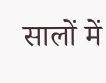सालों में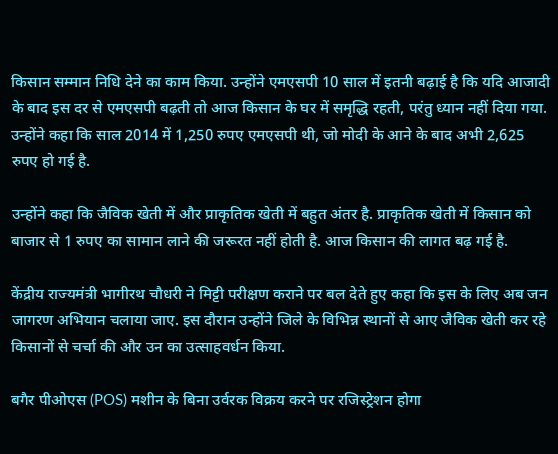किसान सम्मान निधि देने का काम किया. उन्होंने एमएसपी 10 साल में इतनी बढ़ाई है कि यदि आजादी के बाद इस दर से एमएसपी बढ़ती तो आज किसान के घर में समृद्धि रहती, परंतु ध्यान नहीं दिया गया. उन्होंने कहा कि साल 2014 में 1,250 रुपए एमएसपी थी, जो मोदी के आने के बाद अभी 2,625 रुपए हो गई है.

उन्होंने कहा कि जैविक खेती में और प्राकृतिक खेती में बहुत अंतर है. प्राकृतिक खेती में किसान को बाजार से 1 रुपए का सामान लाने की जरूरत नहीं होती है. आज किसान की लागत बढ़ गई है.

केंद्रीय राज्यमंत्री भागीरथ चौधरी ने मिट्टी परीक्षण कराने पर बल देते हुए कहा कि इस के लिए अब जन जागरण अभियान चलाया जाए. इस दौरान उन्होंने जिले के विभिन्न स्थानों से आए जैविक खेती कर रहे किसानों से चर्चा की और उन का उत्साहवर्धन किया.

बगैर पीओएस (POS) मशीन के बिना उर्वरक विक्रय करने पर रजिस्ट्रेशन होगा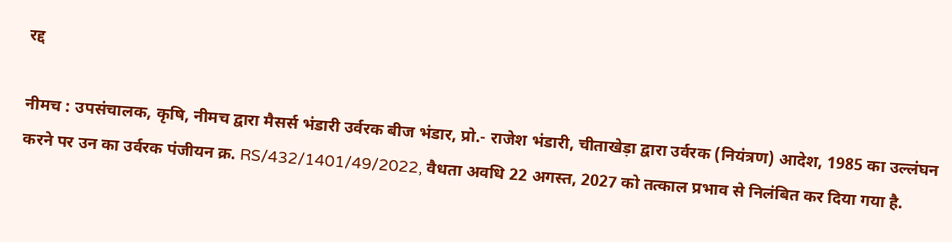रद्द

नीमच : उपसंचालक, कृषि, नीमच द्वारा मैसर्स भंडारी उर्वरक बीज भंडार, प्रो.- राजेश भंडारी, चीताखेड़ा द्वारा उर्वरक (नियंत्रण) आदेश, 1985 का उल्‍लंघन करने पर उन का उर्वरक पंजीयन क्र. RS/432/1401/49/2022, वैधता अवधि 22 अगस्त, 2027 को तत्‍काल प्रभाव से निलंबित कर दिया गया है.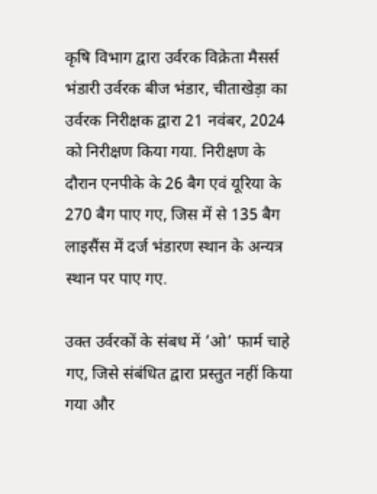कृषि विभाग द्वारा उर्वरक विक्रेता मैसर्स भंडारी उर्वरक बीज भंडार, चीताखेड़ा का उर्वरक निरीक्षक द्वारा 21 नवंबर, 2024 को निरीक्षण किया गया. निरीक्षण के दौरान एनपीके के 26 बैग एवं यूरिया के 270 बैग पाए गए, जिस में से 135 बैग लाइसैंस में दर्ज भंडारण स्‍थान के अन्‍यत्र स्‍थान पर पाए गए.

उक्‍त उर्वरकों के संबध में ’ओ’ फार्म चाहे गए, जिसे संबंधित द्वारा प्रस्‍तुत नहीं किया गया और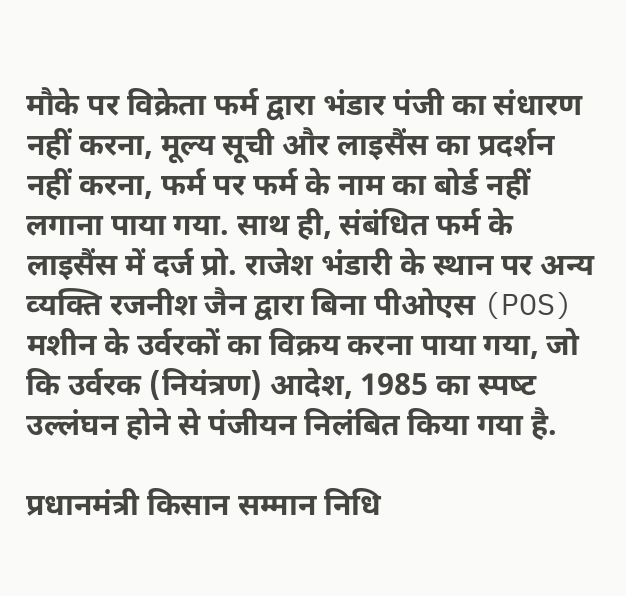मौके पर विक्रेता फर्म द्वारा भंडार पंजी का संधारण नहीं करना, मूल्‍य सूची और लाइसैंस का प्रदर्शन नहीं करना, फर्म पर फर्म के नाम का बोर्ड नहीं लगाना पाया गया. साथ ही, संबंधित फर्म के लाइसैंस में दर्ज प्रो. राजेश भंडारी के स्‍थान पर अन्‍य व्‍यक्ति रजनीश जैन द्वारा बिना पीओएस (POS) मशीन के उर्वरकों का विक्रय करना पाया गया, जो कि उर्वरक (नियंत्रण) आदेश, 1985 का स्‍पष्‍ट उल्‍लंघन होने से पंजीयन निलंबित किया गया है.

प्रधानमंत्री किसान सम्मान निधि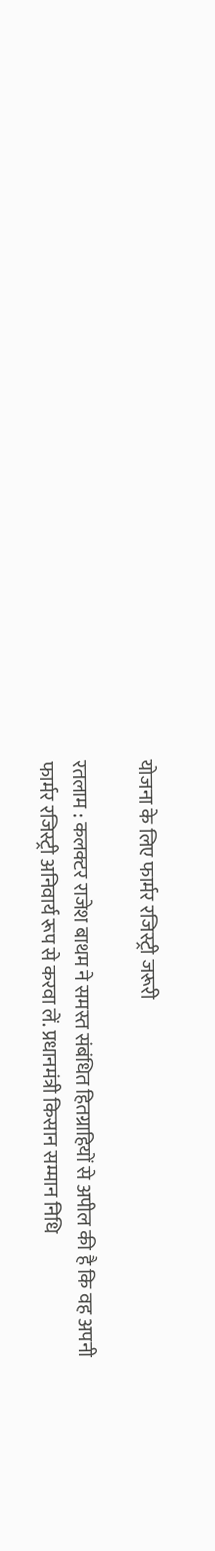योजना के लिए फार्मर रजिस्ट्री जरूरी

रतलाम : कलक्टर राजेश बाथम ने समस्त संबंधित हितग्राहियों से अपील की है कि वह अपनी फार्मर रजिस्ट्री अनिवार्य रूप से करवा लें. प्रधानमंत्री किसान सम्मान निधि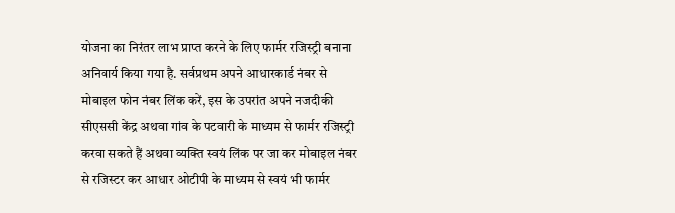योजना का निरंतर लाभ प्राप्त करने के लिए फार्मर रजिस्ट्री बनाना अनिवार्य किया गया है. सर्वप्रथम अपने आधारकार्ड नंबर से मोबाइल फोन नंबर लिंक करें, इस के उपरांत अपने नजदीकी सीएससी केंद्र अथवा गांव के पटवारी के माध्यम से फार्मर रजिस्ट्री करवा सकते हैं अथवा व्यक्ति स्वयं लिंक पर जा कर मोबाइल नंबर से रजिस्टर कर आधार ओटीपी के माध्यम से स्वयं भी फार्मर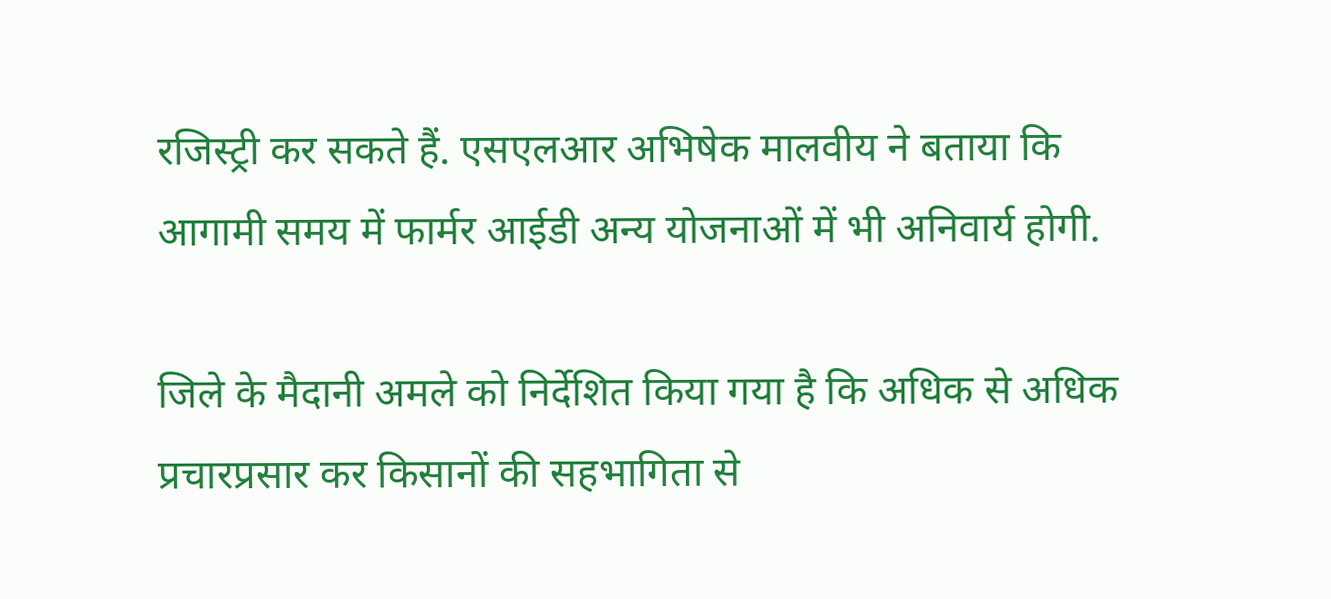रजिस्ट्री कर सकते हैं. एसएलआर अभिषेक मालवीय ने बताया कि आगामी समय में फार्मर आईडी अन्य योजनाओं में भी अनिवार्य होगी.

जिले के मैदानी अमले को निर्देशित किया गया है कि अधिक से अधिक प्रचारप्रसार कर किसानों की सहभागिता से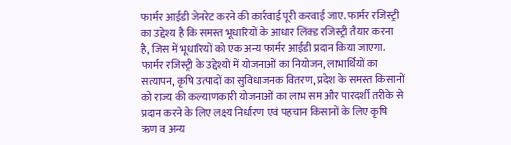फार्मर आईडी जेनरेट करने की कार्रवाई पूरी करवाई जाए. फार्मर रजिस्ट्री का उद्देश्य है कि समस्त भूधारियों के आधार लिंक्ड रजिस्ट्री तैयार करना है, जिस में भूधारियों को एक अन्य फार्मर आईडी प्रदान किया जाएगा. फार्मर रजिस्ट्री के उद्देश्यो में योजनाओं का नियोजन, लाभार्थियों का सत्यापन, कृषि उत्पादों का सुविधाजनक वितरण, प्रदेश के समस्त किसानों को राज्य की कल्याणकारी योजनाओं का लाभ सम और पारदर्शी तरीके से प्रदान करने के लिए लक्ष्य निर्धारण एवं पहचान किसानों के लिए कृषि ऋण व अन्य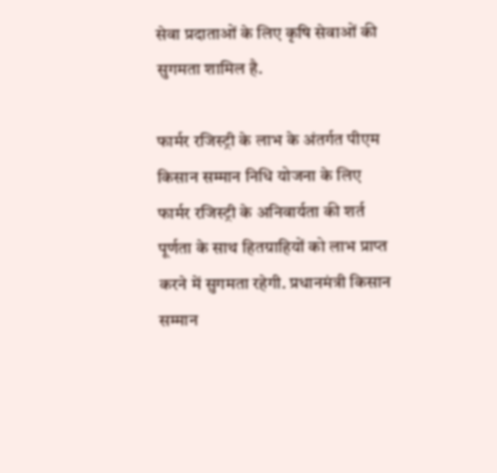सेवा प्रदाताओं के लिए कृषि सेवाओं की सुगमता शामिल है.

फार्मर रजिस्ट्री के लाभ के अंतर्गत पीएम किसान सम्मान निधि योजना के लिए फार्मर रजिस्ट्री के अनिवार्यता की शर्त पूर्णता के साथ हितग्राहियों को लाभ प्राप्त करने में सुगमता रहेगी. प्रधानमंत्री किसान सम्मान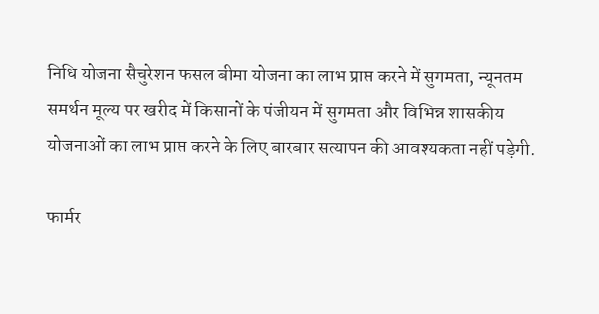निधि योजना सैचुरेशन फसल बीमा योजना का लाभ प्राप्त करने में सुगमता, न्यूनतम समर्थन मूल्य पर खरीद में किसानों के पंजीयन में सुगमता और विभिन्न शासकीय योजनाओं का लाभ प्राप्त करने के लिए बारबार सत्यापन की आवश्यकता नहीं पड़ेगी.

फार्मर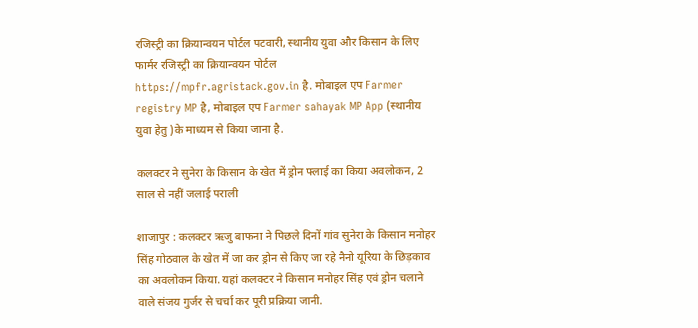रजिस्ट्री का क्रियान्वयन पोर्टल पटवारी, स्थानीय युवा और किसान के लिए फार्मर रजिस्ट्री का क्रियान्वयन पोर्टल https://mpfr.agristack.gov.in है. मोबाइल एप Farmer registry MP है, मोबाइल एप Farmer sahayak MP App (स्थानीय युवा हेतु )के माध्यम से किया जाना है.

कलक्टर ने सुनेरा के किसान के खेत में ड्रोन फ्लाई का किया अवलोकन, 2 साल से नहीं जलाई पराली

शाजापुर : कलक्टर ऋजु बाफना ने पिछले दिनों गांव सुनेरा के किसान मनोहर सिंह गोठवाल के खेत में जा कर ड्रोन से किए जा रहे नैनो यूरिया के छिड़काव का अवलोकन किया. यहां कलक्टर ने किसान मनोहर सिंह एवं ड्रोन चलाने वाले संजय गुर्जर से चर्चा कर पूरी प्रक्रिया जानी.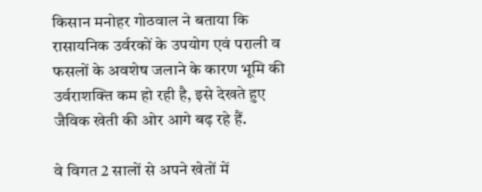किसान मनोहर गोठवाल ने बताया कि रासायनिक उर्वरकों के उपयोग एवं पराली व फसलों के अवशेष जलाने के कारण भूमि की उर्वराशक्ति कम हो रही है, इसे देखते हुए जैविक खेती की ओर आगे बढ़ रहे हैं.

वे विगत 2 सालों से अपने खेतों में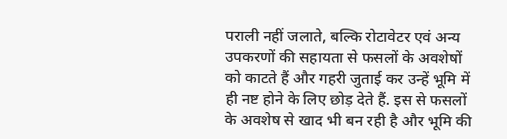पराली नहीं जलाते, बल्कि रोटावेटर एवं अन्य उपकरणों की सहायता से फसलों के अवशेषों को काटते हैं और गहरी जुताई कर उन्हें भूमि में ही नष्ट होने के लिए छोड़ देते हैं. इस से फसलों के अवशेष से खाद भी बन रही है और भूमि की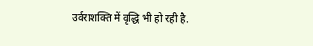उर्वराशक्ति में वृद्धि भी हो रही है.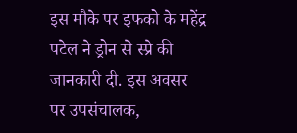इस मौके पर इफको के महेंद्र पटेल ने ड्रोन से स्प्रे की जानकारी दी. इस अवसर पर उपसंचालक,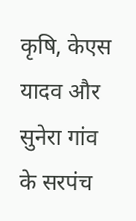कृषि, केएस यादव और सुनेरा गांव के सरपंच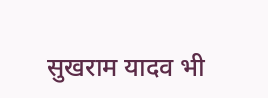सुखराम यादव भी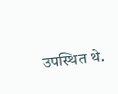उपस्थित थे.